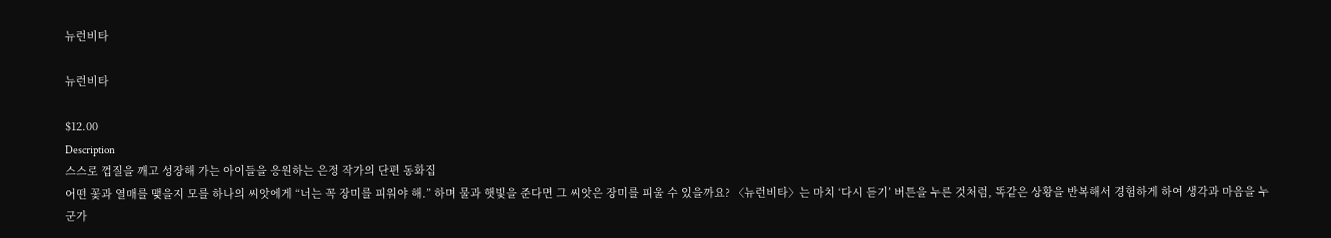뉴런비타

뉴런비타

$12.00
Description
스스로 껍질을 깨고 성장해 가는 아이들을 응원하는 은정 작가의 단편 동화집
어떤 꽃과 열매를 맺을지 모를 하나의 씨앗에게 “너는 꼭 장미를 피워야 해.” 하며 물과 햇빛을 준다면 그 씨앗은 장미를 피울 수 있을까요? 〈뉴런비타〉는 마치 ‘다시 듣기’ 버튼을 누른 것처럼, 똑같은 상황을 반복해서 경험하게 하여 생각과 마음을 누군가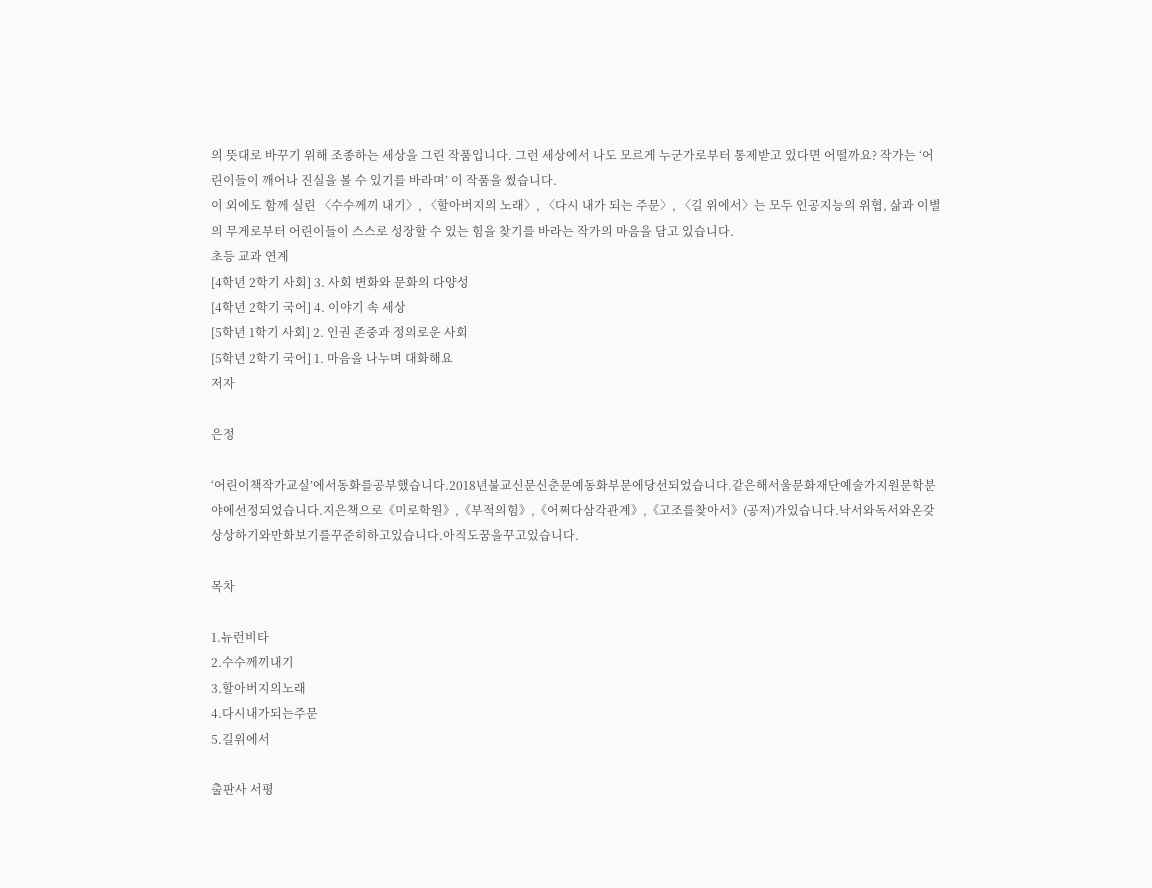의 뜻대로 바꾸기 위해 조종하는 세상을 그린 작품입니다. 그런 세상에서 나도 모르게 누군가로부터 통제받고 있다면 어떨까요? 작가는 ‘어린이들이 깨어나 진실을 볼 수 있기를 바라며’ 이 작품을 썼습니다.
이 외에도 함께 실린 〈수수께끼 내기〉, 〈할아버지의 노래〉, 〈다시 내가 되는 주문〉, 〈길 위에서〉는 모두 인공지능의 위협, 삶과 이별의 무게로부터 어린이들이 스스로 성장할 수 있는 힘을 찾기를 바라는 작가의 마음을 담고 있습니다.
초등 교과 연계
[4학년 2학기 사회] 3. 사회 변화와 문화의 다양성
[4학년 2학기 국어] 4. 이야기 속 세상
[5학년 1학기 사회] 2. 인권 존중과 정의로운 사회
[5학년 2학기 국어] 1. 마음을 나누며 대화해요
저자

은정

‘어린이책작가교실’에서동화를공부했습니다.2018년불교신문신춘문예동화부문에당선되었습니다.같은해서울문화재단예술가지원문학분야에선정되었습니다.지은책으로《미로학원》,《부적의힘》,《어쩌다삼각관계》,《고조를찾아서》(공저)가있습니다.낙서와독서와온갖상상하기와만화보기를꾸준히하고있습니다.아직도꿈을꾸고있습니다.

목차

1.뉴런비타
2.수수께끼내기
3.할아버지의노래
4.다시내가되는주문
5.길위에서

출판사 서평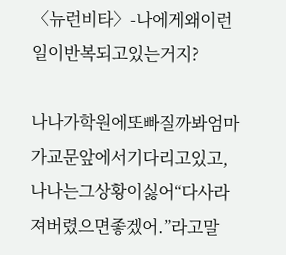〈뉴런비타〉-나에게왜이런일이반복되고있는거지?

나나가학원에또빠질까봐엄마가교문앞에서기다리고있고,나나는그상황이싫어“다사라져버렸으면좋겠어.”라고말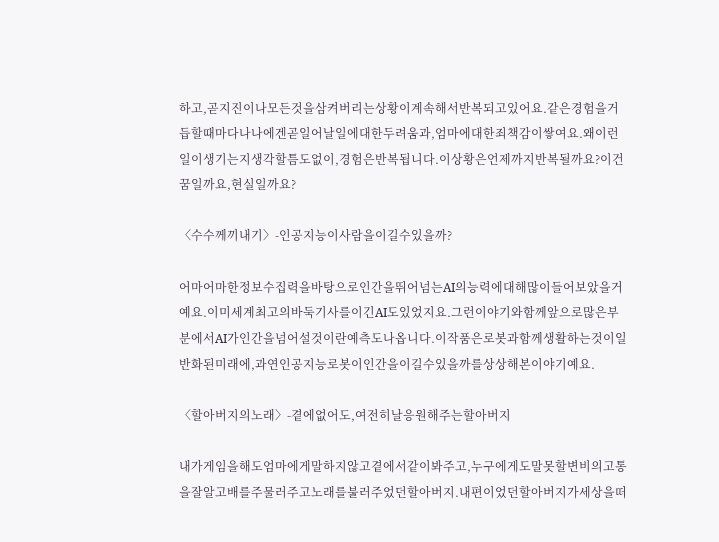하고,곧지진이나모든것을삼켜버리는상황이계속해서반복되고있어요.같은경험을거듭할때마다나나에겐곧일어날일에대한두려움과,엄마에대한죄책감이쌓여요.왜이런일이생기는지생각할틈도없이,경험은반복됩니다.이상황은언제까지반복될까요?이건꿈일까요,현실일까요?

〈수수께끼내기〉-인공지능이사람을이길수있을까?

어마어마한정보수집력을바탕으로인간을뛰어넘는AI의능력에대해많이들어보았을거예요.이미세계최고의바둑기사를이긴AI도있었지요.그런이야기와함께앞으로많은부분에서AI가인간을넘어설것이란예측도나옵니다.이작품은로봇과함께생활하는것이일반화된미래에,과연인공지능로봇이인간을이길수있을까를상상해본이야기예요.

〈할아버지의노래〉-곁에없어도,여전히날응원해주는할아버지

내가게임을해도엄마에게말하지않고곁에서같이봐주고,누구에게도말못할변비의고통을잘알고배를주물러주고노래를불러주었던할아버지.내편이었던할아버지가세상을떠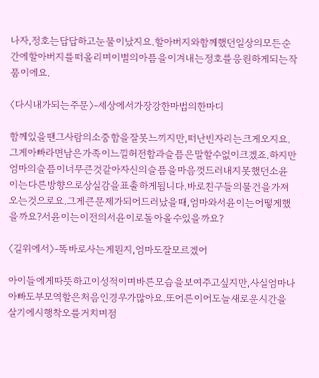나자,정호는답답하고눈물이났지요.할아버지와함께했던일상의모든순간에할아버지를떠올리며이별의아픔을이겨내는정호를응원하게되는작품이에요.

〈다시내가되는주문〉-세상에서가장강한마법의한마디

함께있을땐그사람의소중함을잘못느끼지만,떠난빈자리는크게오지요.그게아빠라면남은가족이느낄허전함과슬픔은말할수없이크겠죠.하지만엄마의슬픔이너무큰것같아자신의슬픔을마음껏드러내지못했던소윤이는다른방향으로상실감을표출하게됩니다.바로친구들의물건을가져오는것으로요.그게큰문제가되어드러났을때,엄마와서윤이는어떻게했을까요?서윤이는이전의서윤이로돌아올수있을까요?

〈길위에서〉-똑바로사는게뭔지,엄마도잘모르겠어

아이들에게따뜻하고이성적이며바른모습을보여주고싶지만,사실엄마나아빠도부모역할은처음인경우가많아요.또어른이어도늘새로운시간을살기에시행착오를거치며점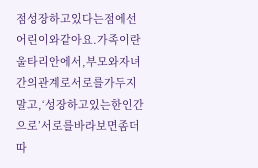점성장하고있다는점에선어린이와같아요.가족이란울타리안에서,부모와자녀간의관계로서로를가두지말고,‘성장하고있는한인간으로’서로를바라보면좀더따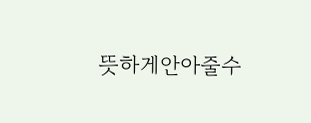뜻하게안아줄수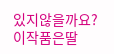있지않을까요?이작품은딸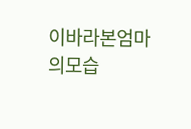이바라본엄마의모습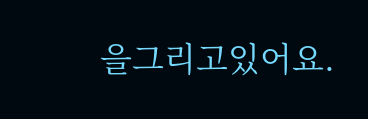을그리고있어요.